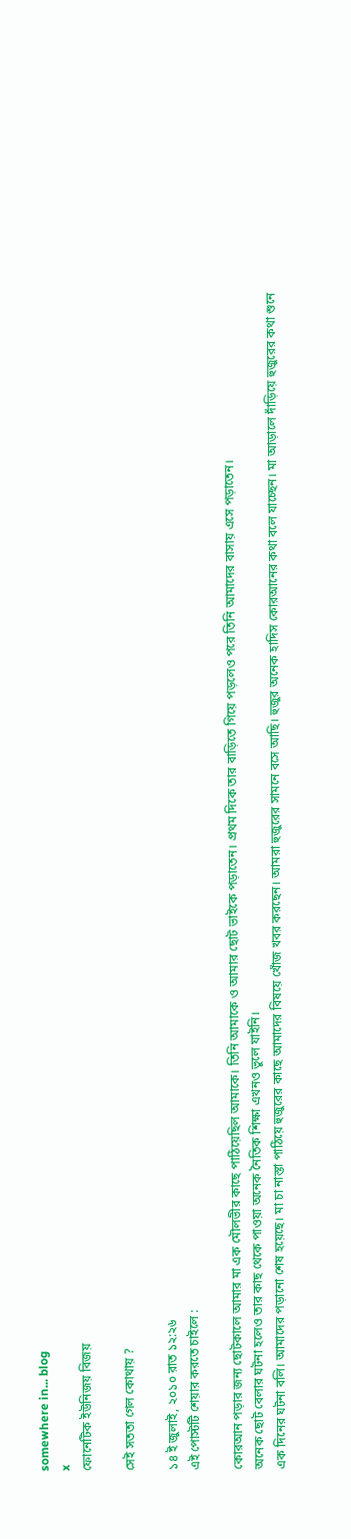somewhere in... blog
x
ফোনেটিক ইউনিজয় বিজয়

সেই সততা গেল কোথায় ?

১৪ ই জুলাই, ২০১০ রাত ১২:২৬
এই পোস্টটি শেয়ার করতে চাইলে :

কোরআন পড়ার জন্য ছোটকালে আমার মা এক মৌলভীর কাছে পাঠিয়েছিল আমাকে। তিনি আমাকে ও আমার ছোট ভাইকে পড়াতেন। প্রথম দিকে তার বাড়িতে গিয়ে পড়লেও পরে তিনি আমাদের বাসায় এসে পড়াতেন।
অনেক ছোট বেলার ঘটনা হলেও তার কাছ থেকে পাওয়া অনেক নৈতিক শিক্ষা এখনও ভুলে যাইনি।
এক দিনের ঘটনা বলি। আমাদের পড়ানো শেষ হয়েছে। মা চা নাস্তা পাঠিয়ে হুজুরের কাছে আমাদের বিষয়ে খোঁজ খবর করছেন। আমরা হুজুরের সামনে বসে আছি। হুজুর অনেক হাদিস কোরআনের কথা বলে যাচ্ছেন। মা আড়ালে দাঁড়িয়ে হুজুরের কথা শুনে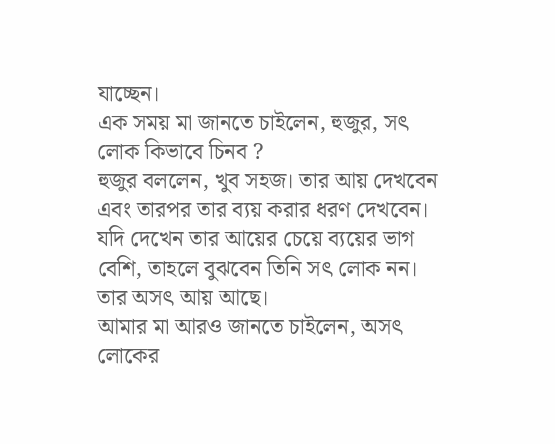যাচ্ছেন।
এক সময় মা জানতে চাইলেন, হুজুর, সৎ লোক কিভাবে চিনব ?
হুজুর বললেন, খুব সহজ। তার আয় দেখবেন এবং তারপর তার ব্যয় করার ধরণ দেখবেন। যদি দেখেন তার আয়ের চেয়ে ব্যয়ের ভাগ বেশি, তাহলে বুঝবেন তিনি সৎ লোক নন। তার অসৎ আয় আছে।
আমার মা আরও জানতে চাইলেন, অসৎ লোকের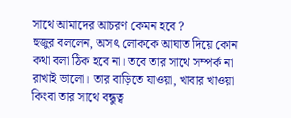সাথে আমাদের আচরণ কেমন হবে ?
হুজুর বললেন, অসৎ লোককে আঘাত দিয়ে কোন কথা বলা ঠিক হবে না। তবে তার সাথে সম্পর্ক না রাখাই ভালো। তার বাড়িতে যাওয়া, খাবার খাওয়া কিংবা তার সাথে বন্ধুত্ব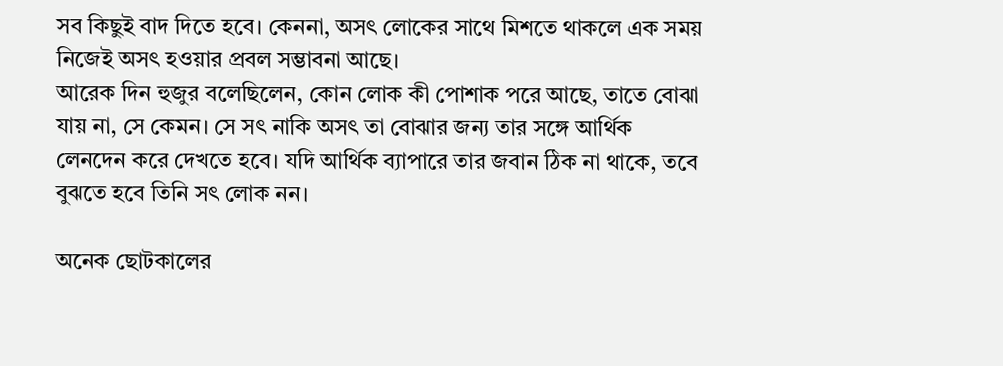সব কিছুই বাদ দিতে হবে। কেননা, অসৎ লোকের সাথে মিশতে থাকলে এক সময় নিজেই অসৎ হওয়ার প্রবল সম্ভাবনা আছে।
আরেক দিন হুজুর বলেছিলেন, কোন লোক কী পোশাক পরে আছে, তাতে বোঝা যায় না, সে কেমন। সে সৎ নাকি অসৎ তা বোঝার জন্য তার সঙ্গে আর্থিক লেনদেন করে দেখতে হবে। যদি আর্থিক ব্যাপারে তার জবান ঠিক না থাকে, তবে বুঝতে হবে তিনি সৎ লোক নন।

অনেক ছোটকালের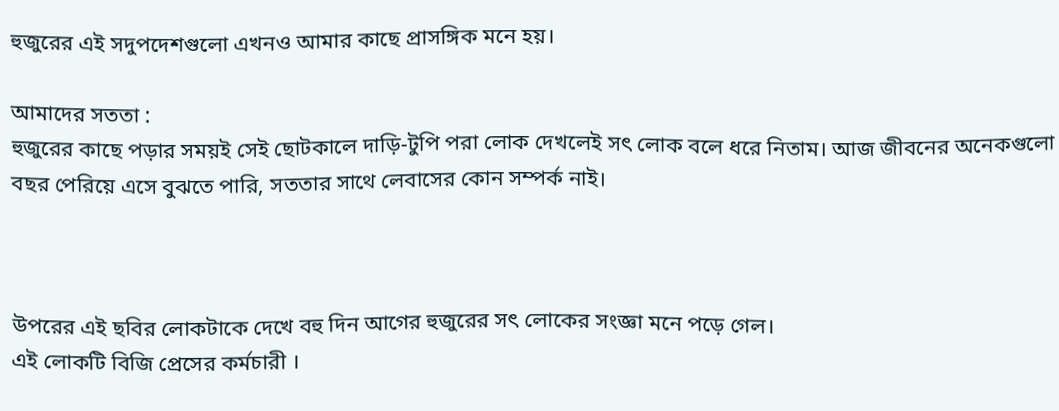হুজুরের এই সদুপদেশগুলো এখনও আমার কাছে প্রাসঙ্গিক মনে হয়।

আমাদের সততা :
হুজুরের কাছে পড়ার সময়ই সেই ছোটকালে দাড়ি-টুপি পরা লোক দেখলেই সৎ লোক বলে ধরে নিতাম। আজ জীবনের অনেকগুলো বছর পেরিয়ে এসে বুঝতে পারি, সততার সাথে লেবাসের কোন সম্পর্ক নাই।



উপরের এই ছবির লোকটাকে দেখে বহু দিন আগের হুজুরের সৎ লোকের সংজ্ঞা মনে পড়ে গেল।
এই লোকটি বিজি প্রেসের কর্মচারী ।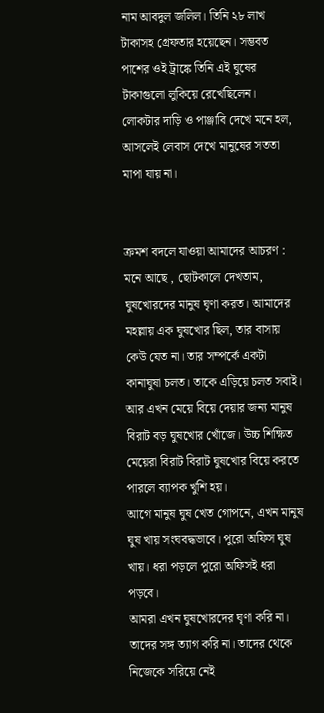নাম আবদুল জলিল। তিনি ২৮ লাখ টাকাসহ গ্রেফতার হয়েছেন। সম্ভবত পাশের ওই ট্রাঙ্কে তিনি এই ঘুষের টাকাগুলো লুকিয়ে রেখেছিলেন।
লোকটার দাড়ি ও পাঞ্জাবি দেখে মনে হল, আসলেই লেবাস দেখে মানুষের সততা মাপা যায় না।


ক্রমশ বদলে যাওয়া আমাদের আচরণ :
মনে আছে , ছোটকালে দেখতাম, ঘুষখোরদের মানুষ ঘৃণা করত। আমাদের মহল্লায় এক ঘুষখোর ছিল, তার বাসায় কেউ যেত না। তার সম্পর্কে একটা কানাঘুষা চলত। তাকে এড়িয়ে চলত সবাই।
আর এখন মেয়ে বিয়ে দেয়ার জন্য মানুষ বিরাট বড় ঘুষখোর খোঁজে। উচ্চ শিক্ষিত মেয়েরা বিরাট বিরাট ঘুষখোর বিয়ে করতে পারলে ব্যাপক খুশি হয়।
আগে মানুষ ঘুষ খেত গোপনে, এখন মানুষ ঘুষ খায় সংঘবদ্ধভাবে। পুরো অফিস ঘুষ খায়। ধরা পড়লে পুরো অফিসই ধরা পড়বে।
আমরা এখন ঘুষখোরদের ঘৃণা করি না। তাদের সঙ্গ ত্যাগ করি না। তাদের থেকে নিজেকে সরিয়ে নেই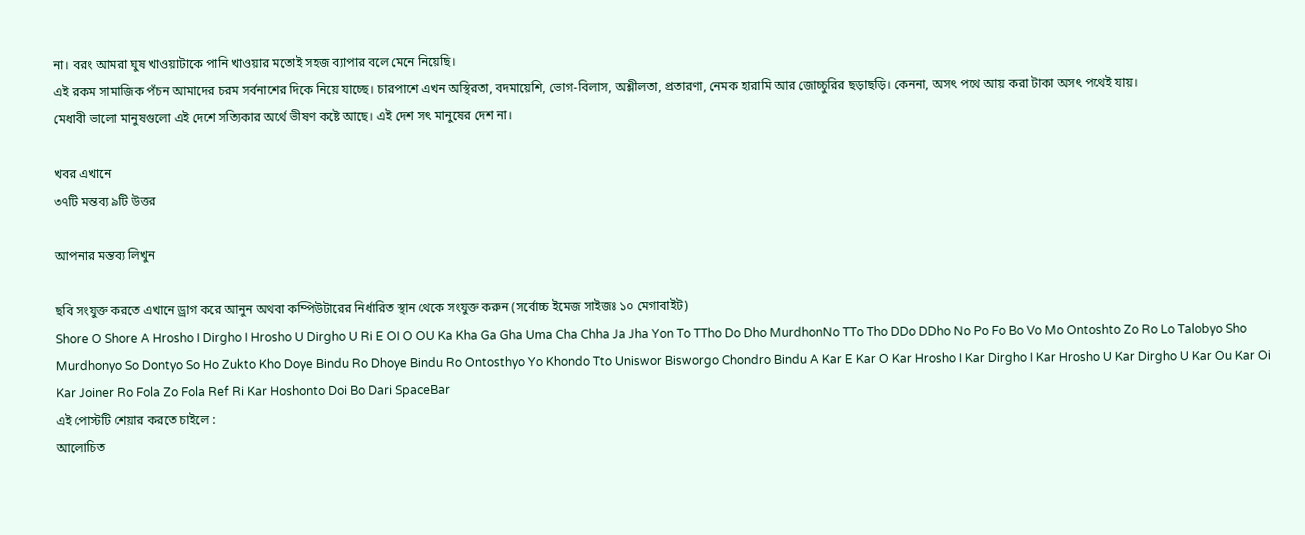না। বরং আমরা ঘুষ খাওয়াটাকে পানি খাওয়ার মতোই সহজ ব্যাপার বলে মেনে নিয়েছি।
এই রকম সামাজিক পঁচন আমাদের চরম সর্বনাশের দিকে নিয়ে যাচ্ছে। চারপাশে এখন অস্থিরতা, বদমায়েশি, ভোগ-বিলাস, অশ্লীলতা, প্রতারণা, নেমক হারামি আর জোচ্চুরির ছড়াছড়ি। কেননা, অসৎ পথে আয় করা টাকা অসৎ পথেই যায়।
মেধাবী ভালো মানুষগুলো এই দেশে সত্যিকার অর্থে ভীষণ কষ্টে আছে। এই দেশ সৎ মানুষের দেশ না।

খবর এখানে
৩৭টি মন্তব্য ৯টি উত্তর

আপনার মন্তব্য লিখুন

ছবি সংযুক্ত করতে এখানে ড্রাগ করে আনুন অথবা কম্পিউটারের নির্ধারিত স্থান থেকে সংযুক্ত করুন (সর্বোচ্চ ইমেজ সাইজঃ ১০ মেগাবাইট)
Shore O Shore A Hrosho I Dirgho I Hrosho U Dirgho U Ri E OI O OU Ka Kha Ga Gha Uma Cha Chha Ja Jha Yon To TTho Do Dho MurdhonNo TTo Tho DDo DDho No Po Fo Bo Vo Mo Ontoshto Zo Ro Lo Talobyo Sho Murdhonyo So Dontyo So Ho Zukto Kho Doye Bindu Ro Dhoye Bindu Ro Ontosthyo Yo Khondo Tto Uniswor Bisworgo Chondro Bindu A Kar E Kar O Kar Hrosho I Kar Dirgho I Kar Hrosho U Kar Dirgho U Kar Ou Kar Oi Kar Joiner Ro Fola Zo Fola Ref Ri Kar Hoshonto Doi Bo Dari SpaceBar
এই পোস্টটি শেয়ার করতে চাইলে :
আলোচিত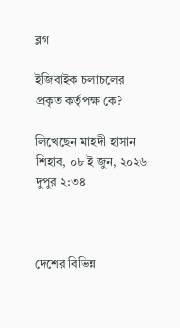ব্লগ

ইজিবাইক চলাচলের প্রকৃত কর্তৃপক্ষ কে?

লিখেছেন মাহদী হাসান শিহাব, ০৮ ই জুন, ২০২৬ দুপুর ২:৩৪



দেশের বিভিন্ন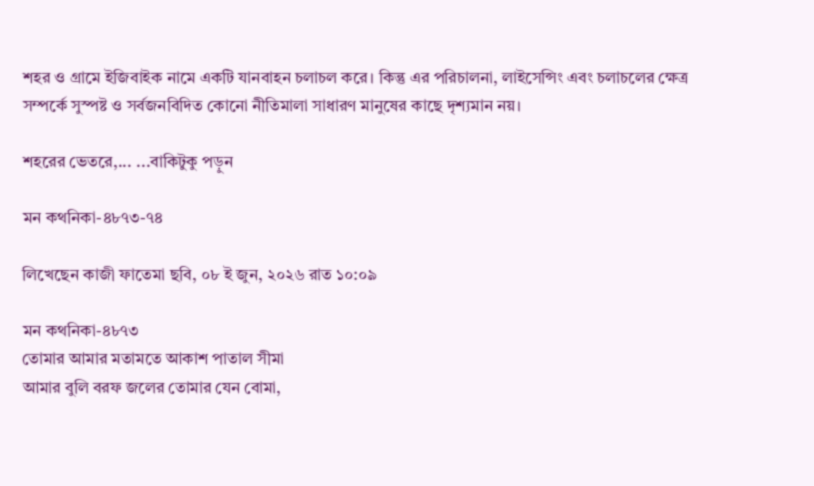শহর ও গ্রামে ইজিবাইক নামে একটি যানবাহন চলাচল করে। কিন্তু এর পরিচালনা, লাইসেন্সিং এবং চলাচলের ক্ষেত্র সম্পর্কে সুস্পষ্ট ও সর্বজনবিদিত কোনো নীতিমালা সাধারণ মানুষের কাছে দৃশ্যমান নয়।

শহরের ভেতরে,... ...বাকিটুকু পড়ুন

মন কথনিকা-৪৮৭৩-৭৪

লিখেছেন কাজী ফাতেমা ছবি, ০৮ ই জুন, ২০২৬ রাত ১০:০৯

মন কথনিকা-৪৮৭৩
তোমার আমার মতামতে আকাশ পাতাল সীমা
আমার বুলি বরফ জলের তোমার যেন বোমা,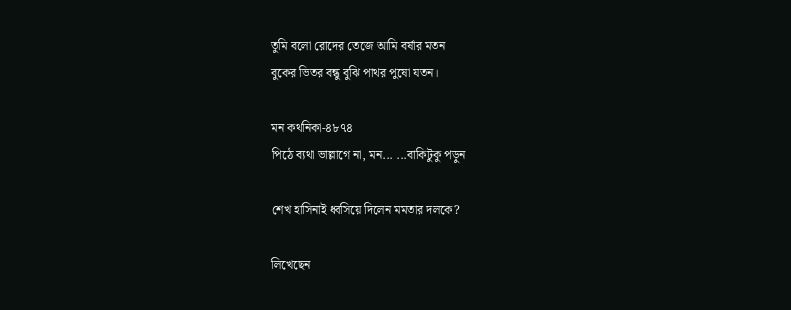তুমি বলো রোদের তেজে আমি বর্ষার মতন
বুকের ভিতর বন্ধু বুঝি পাথর পুষো যতন।

মন কথনিকা-৪৮৭৪
পিঠে ব্যথা ভাল্লাগে না, মন... ...বাকিটুকু পড়ুন

শেখ হাসিনাই ধ্বসিয়ে দিলেন মমতার দলকে?

লিখেছেন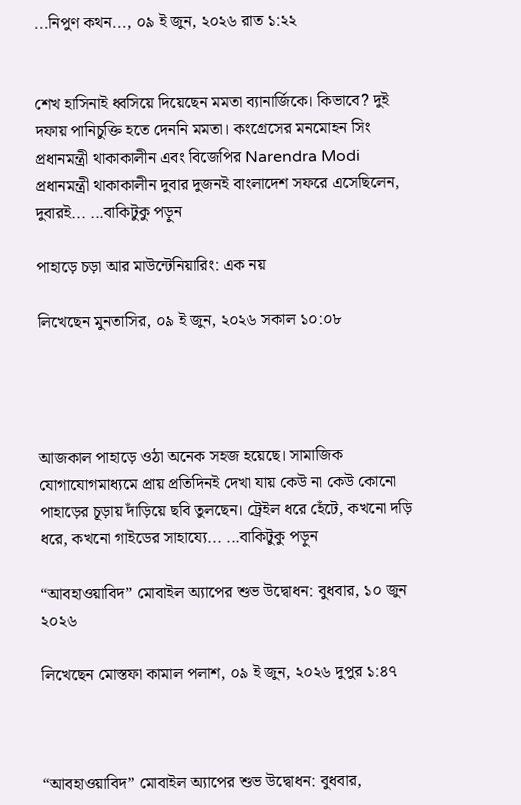...নিপুণ কথন..., ০৯ ই জুন, ২০২৬ রাত ১:২২


শেখ হাসিনাই ধ্বসিয়ে দিয়েছেন মমতা ব্যানার্জিকে। কিভাবে? দুই দফায় পানিচুক্তি হতে দেননি মমতা। কংগ্রেসের মনমোহন সিং প্রধানমন্ত্রী থাকাকালীন এবং বিজেপির Narendra Modi প্রধানমন্ত্রী থাকাকালীন দুবার দুজনই বাংলাদেশ সফরে এসেছিলেন, দুবারই... ...বাকিটুকু পড়ুন

পাহাড়ে চড়া আর মাউন্টেনিয়ারিং: এক নয়

লিখেছেন মুনতাসির, ০৯ ই জুন, ২০২৬ সকাল ১০:০৮




আজকাল পাহাড়ে ওঠা অনেক সহজ হয়েছে। সামাজিক যোগাযোগমাধ্যমে প্রায় প্রতিদিনই দেখা যায় কেউ না কেউ কোনো পাহাড়ের চূড়ায় দাঁড়িয়ে ছবি তুলছেন। ট্রেইল ধরে হেঁটে, কখনো দড়ি ধরে, কখনো গাইডের সাহায্যে... ...বাকিটুকু পড়ুন

“আবহাওয়াবিদ” মোবাইল অ্যাপের শুভ উদ্বোধন: বুধবার, ১০ জুন ২০২৬

লিখেছেন মোস্তফা কামাল পলাশ, ০৯ ই জুন, ২০২৬ দুপুর ১:৪৭



“আবহাওয়াবিদ” মোবাইল অ্যাপের শুভ উদ্বোধন: বুধবার,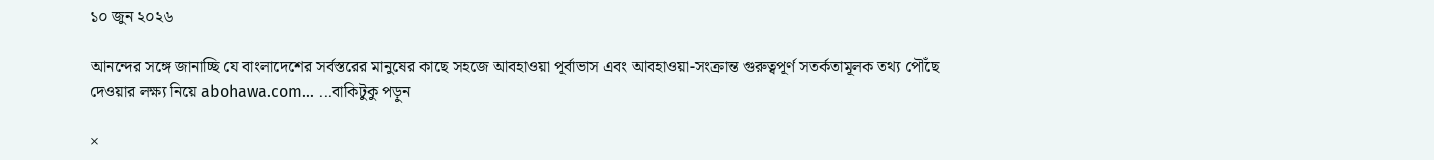১০ জুন ২০২৬

আনন্দের সঙ্গে জানাচ্ছি যে বাংলাদেশের সর্বস্তরের মানুষের কাছে সহজে আবহাওয়া পূর্বাভাস এবং আবহাওয়া-সংক্রান্ত গুরুত্বপূর্ণ সতর্কতামূলক তথ্য পৌঁছে দেওয়ার লক্ষ্য নিয়ে abohawa.com... ...বাকিটুকু পড়ুন

×